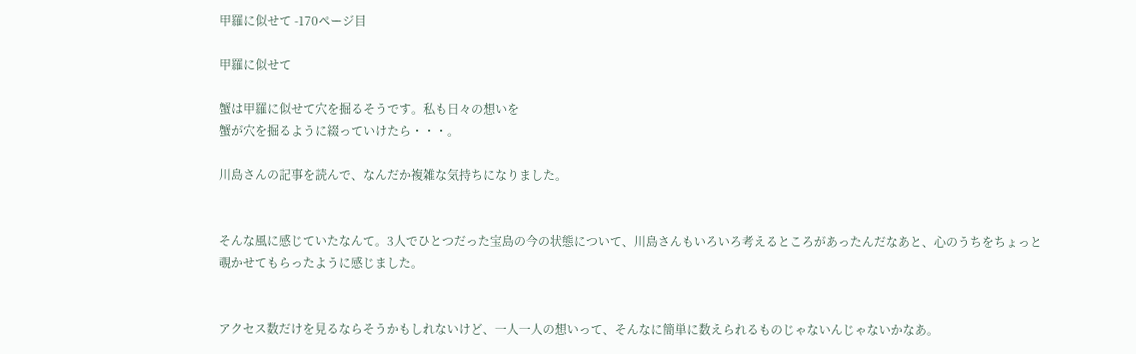甲羅に似せて -170ページ目

甲羅に似せて

蟹は甲羅に似せて穴を掘るそうです。私も日々の想いを
蟹が穴を掘るように綴っていけたら・・・。

川島さんの記事を読んで、なんだか複雑な気持ちになりました。


そんな風に感じていたなんて。3人でひとつだった宝島の今の状態について、川島さんもいろいろ考えるところがあったんだなあと、心のうちをちょっと覗かせてもらったように感じました。


アクセス数だけを見るならそうかもしれないけど、一人一人の想いって、そんなに簡単に数えられるものじゃないんじゃないかなあ。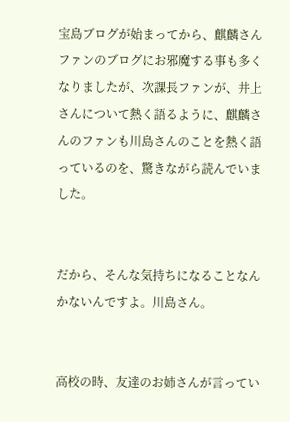宝島ブログが始まってから、麒麟さんファンのブログにお邪魔する事も多くなりましたが、次課長ファンが、井上さんについて熱く語るように、麒麟さんのファンも川島さんのことを熱く語っているのを、驚きながら読んでいました。


だから、そんな気持ちになることなんかないんですよ。川島さん。


高校の時、友達のお姉さんが言ってい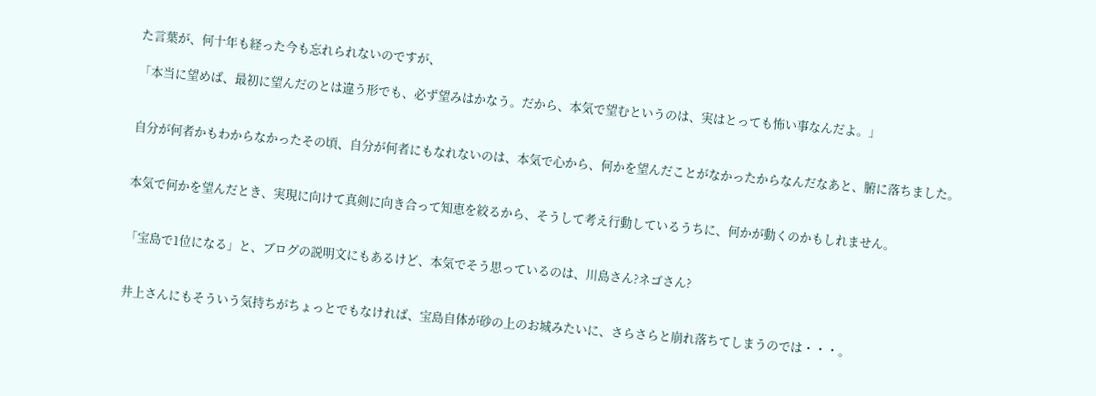た言葉が、何十年も経った今も忘れられないのですが、

「本当に望めば、最初に望んだのとは違う形でも、必ず望みはかなう。だから、本気で望むというのは、実はとっても怖い事なんだよ。」


自分が何者かもわからなかったその頃、自分が何者にもなれないのは、本気で心から、何かを望んだことがなかったからなんだなあと、腑に落ちました。


本気で何かを望んだとき、実現に向けて真剣に向き合って知恵を絞るから、そうして考え行動しているうちに、何かが動くのかもしれません。


「宝島で1位になる」と、ブログの説明文にもあるけど、本気でそう思っているのは、川島さん?ネゴさん?


井上さんにもそういう気持ちがちょっとでもなければ、宝島自体が砂の上のお城みたいに、さらさらと崩れ落ちてしまうのでは・・・。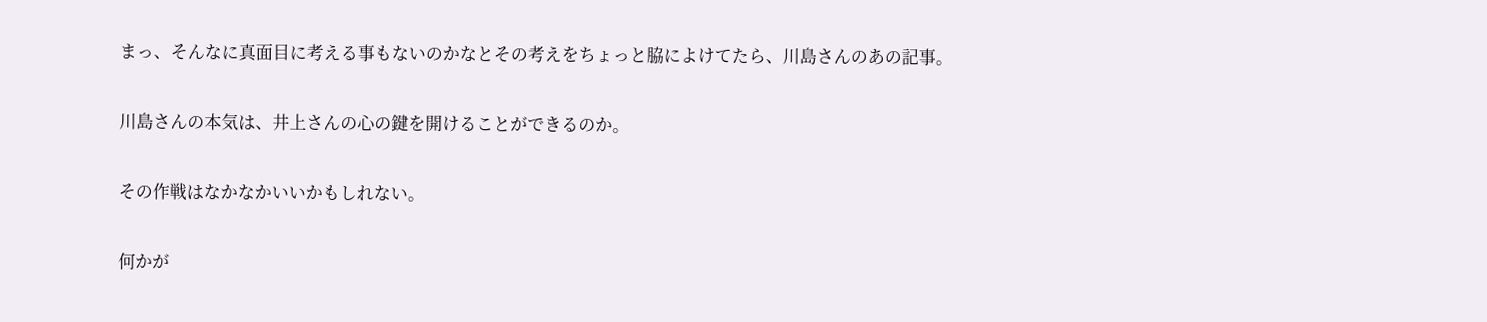まっ、そんなに真面目に考える事もないのかなとその考えをちょっと脇によけてたら、川島さんのあの記事。


川島さんの本気は、井上さんの心の鍵を開けることができるのか。


その作戦はなかなかいいかもしれない。


何かが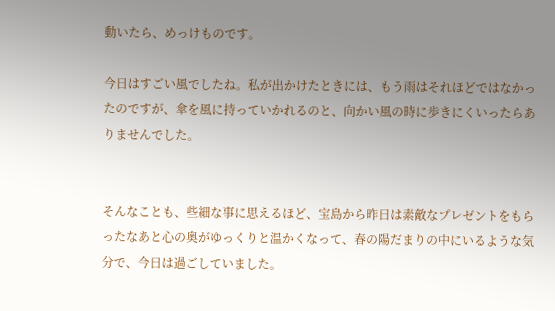動いたら、めっけものです。

今日はすごい風でしたね。私が出かけたときには、もう雨はそれほどではなかったのですが、傘を風に持っていかれるのと、向かい風の時に歩きにくいったらありませんでした。


そんなことも、些細な事に思えるほど、宝島から昨日は素敵なプレゼントをもらったなあと心の奥がゆっくりと温かくなって、春の陽だまりの中にいるような気分で、今日は過ごしていました。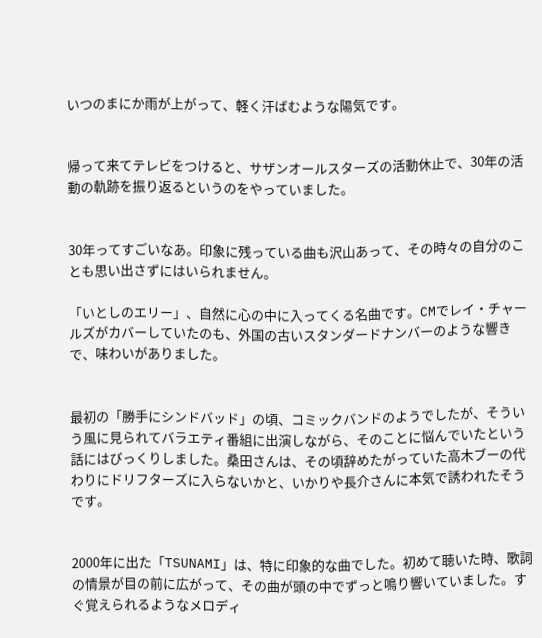いつのまにか雨が上がって、軽く汗ばむような陽気です。


帰って来てテレビをつけると、サザンオールスターズの活動休止で、30年の活動の軌跡を振り返るというのをやっていました。


30年ってすごいなあ。印象に残っている曲も沢山あって、その時々の自分のことも思い出さずにはいられません。

「いとしのエリー」、自然に心の中に入ってくる名曲です。CMでレイ・チャールズがカバーしていたのも、外国の古いスタンダードナンバーのような響きで、味わいがありました。


最初の「勝手にシンドバッド」の頃、コミックバンドのようでしたが、そういう風に見られてバラエティ番組に出演しながら、そのことに悩んでいたという話にはびっくりしました。桑田さんは、その頃辞めたがっていた高木ブーの代わりにドリフターズに入らないかと、いかりや長介さんに本気で誘われたそうです。


2000年に出た「TSUNAMI」は、特に印象的な曲でした。初めて聴いた時、歌詞の情景が目の前に広がって、その曲が頭の中でずっと鳴り響いていました。すぐ覚えられるようなメロディ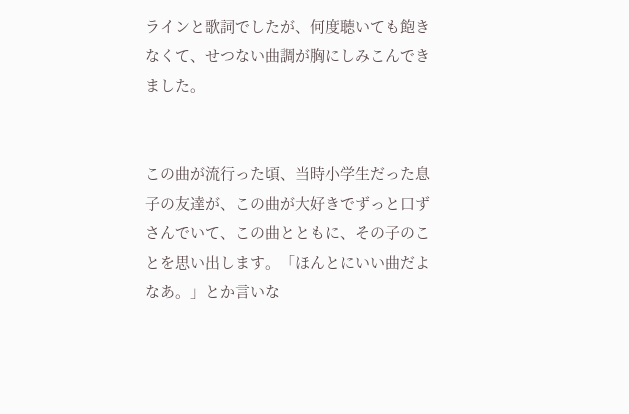ラインと歌詞でしたが、何度聴いても飽きなくて、せつない曲調が胸にしみこんできました。


この曲が流行った頃、当時小学生だった息子の友達が、この曲が大好きでずっと口ずさんでいて、この曲とともに、その子のことを思い出します。「ほんとにいい曲だよなあ。」とか言いな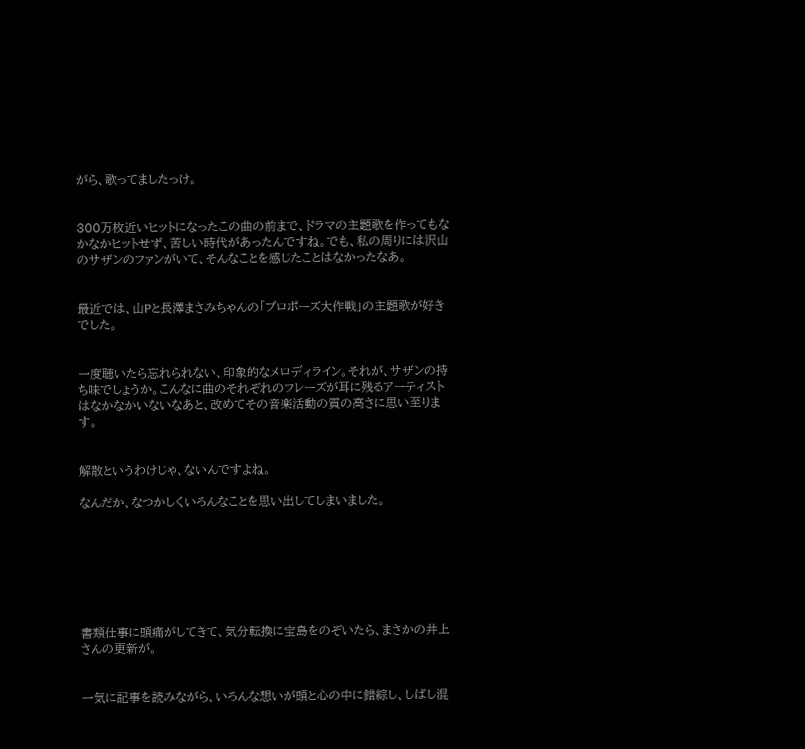がら、歌ってましたっけ。


300万枚近いヒットになったこの曲の前まで、ドラマの主題歌を作ってもなかなかヒットせず、苦しい時代があったんですね。でも、私の周りには沢山のサザンのファンがいて、そんなことを感じたことはなかったなあ。


最近では、山Pと長澤まさみちゃんの「プロポーズ大作戦」の主題歌が好きでした。


一度聴いたら忘れられない、印象的なメロディライン。それが、サザンの持ち味でしょうか。こんなに曲のそれぞれのフレーズが耳に残るアーティストはなかなかいないなあと、改めてその音楽活動の質の高さに思い至ります。


解散というわけじゃ、ないんですよね。

なんだか、なつかしくいろんなことを思い出してしまいました。







書類仕事に頭痛がしてきて、気分転換に宝島をのぞいたら、まさかの井上さんの更新が。


一気に記事を読みながら、いろんな想いが頭と心の中に錯綜し、しばし混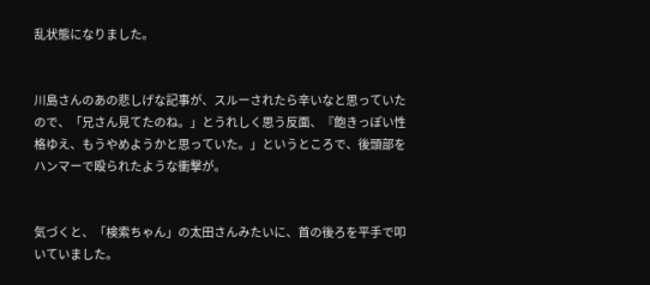乱状態になりました。


川島さんのあの悲しげな記事が、スルーされたら辛いなと思っていたので、「兄さん見てたのね。」とうれしく思う反面、『飽きっぽい性格ゆえ、もうやめようかと思っていた。」というところで、後頭部をハンマーで殴られたような衝撃が。


気づくと、「検索ちゃん」の太田さんみたいに、首の後ろを平手で叩いていました。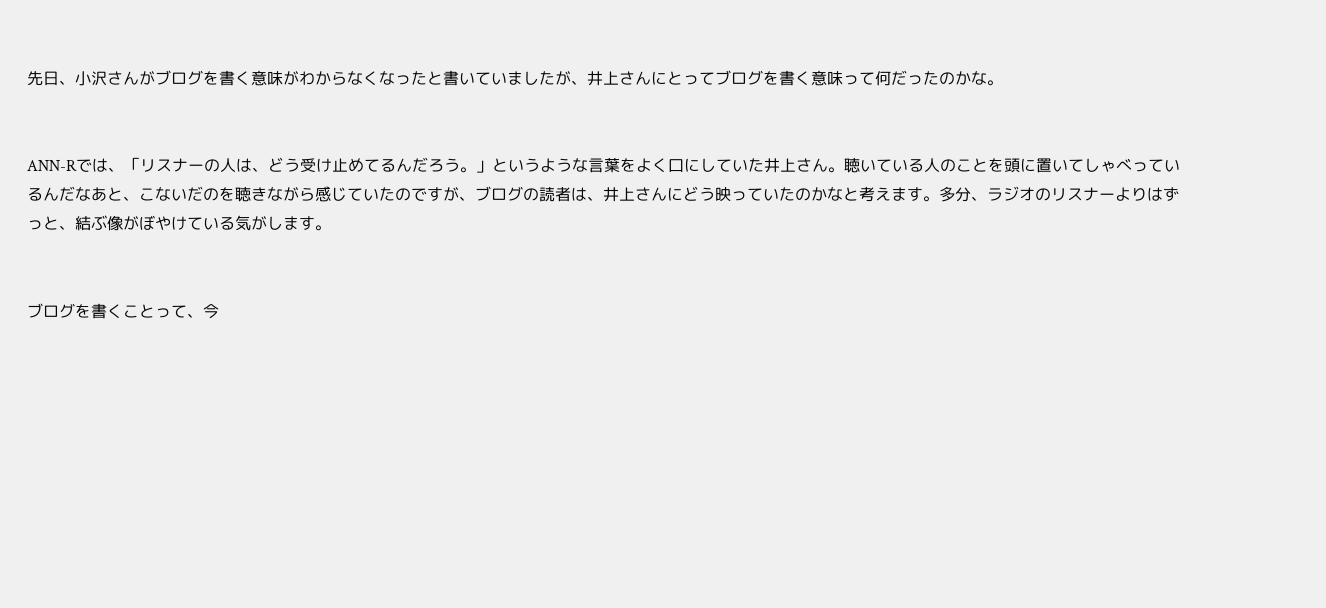先日、小沢さんがブログを書く意味がわからなくなったと書いていましたが、井上さんにとってブログを書く意味って何だったのかな。


ANN-Rでは、「リスナーの人は、どう受け止めてるんだろう。」というような言葉をよく口にしていた井上さん。聴いている人のことを頭に置いてしゃべっているんだなあと、こないだのを聴きながら感じていたのですが、ブログの読者は、井上さんにどう映っていたのかなと考えます。多分、ラジオのリスナーよりはずっと、結ぶ像がぼやけている気がします。


ブログを書くことって、今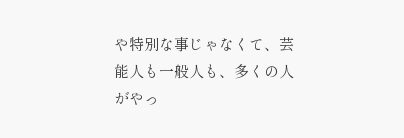や特別な事じゃなくて、芸能人も一般人も、多くの人がやっ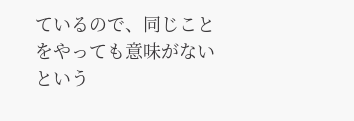ているので、同じことをやっても意味がないという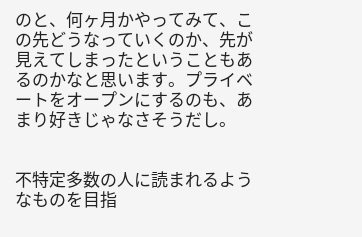のと、何ヶ月かやってみて、この先どうなっていくのか、先が見えてしまったということもあるのかなと思います。プライベートをオープンにするのも、あまり好きじゃなさそうだし。


不特定多数の人に読まれるようなものを目指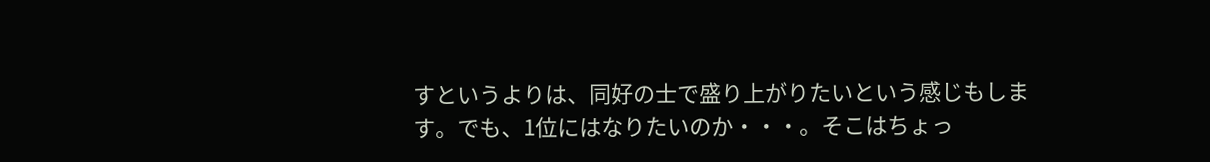すというよりは、同好の士で盛り上がりたいという感じもします。でも、1位にはなりたいのか・・・。そこはちょっ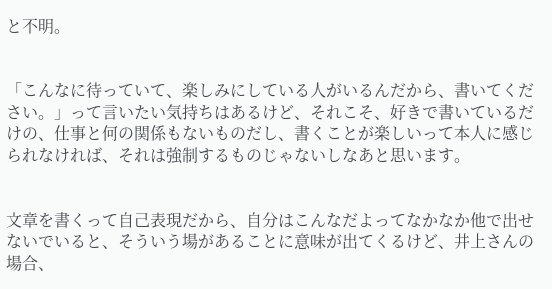と不明。


「こんなに待っていて、楽しみにしている人がいるんだから、書いてください。」って言いたい気持ちはあるけど、それこそ、好きで書いているだけの、仕事と何の関係もないものだし、書くことが楽しいって本人に感じられなければ、それは強制するものじゃないしなあと思います。


文章を書くって自己表現だから、自分はこんなだよってなかなか他で出せないでいると、そういう場があることに意味が出てくるけど、井上さんの場合、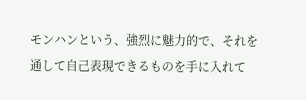モンハンという、強烈に魅力的で、それを通して自己表現できるものを手に入れて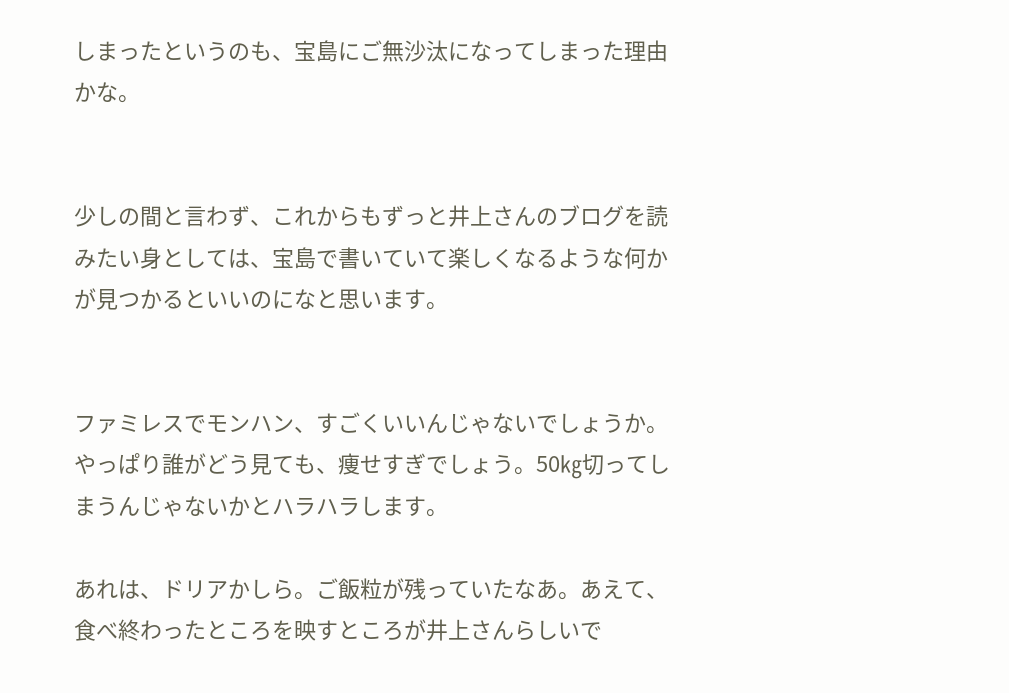しまったというのも、宝島にご無沙汰になってしまった理由かな。


少しの間と言わず、これからもずっと井上さんのブログを読みたい身としては、宝島で書いていて楽しくなるような何かが見つかるといいのになと思います。


ファミレスでモンハン、すごくいいんじゃないでしょうか。やっぱり誰がどう見ても、痩せすぎでしょう。50㎏切ってしまうんじゃないかとハラハラします。

あれは、ドリアかしら。ご飯粒が残っていたなあ。あえて、食べ終わったところを映すところが井上さんらしいで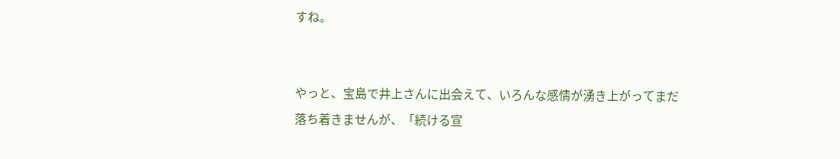すね。


やっと、宝島で井上さんに出会えて、いろんな感情が湧き上がってまだ落ち着きませんが、「続ける宣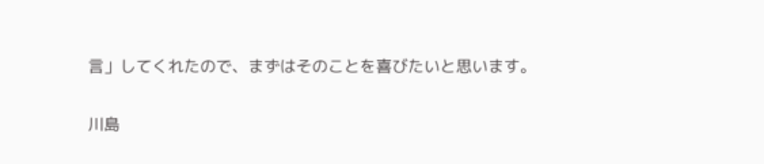言」してくれたので、まずはそのことを喜びたいと思います。


川島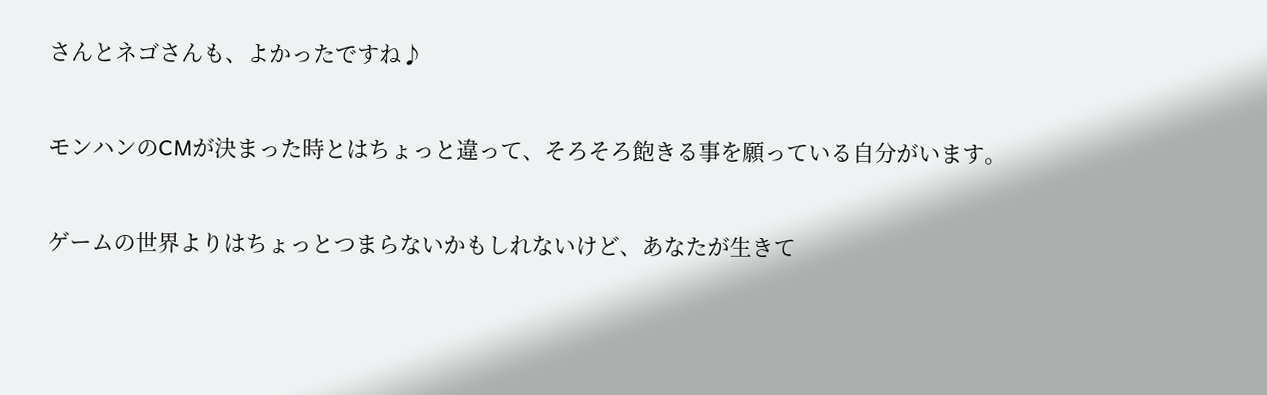さんとネゴさんも、よかったですね♪


モンハンのCMが決まった時とはちょっと違って、そろそろ飽きる事を願っている自分がいます。


ゲームの世界よりはちょっとつまらないかもしれないけど、あなたが生きて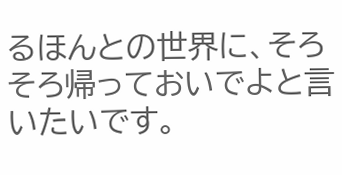るほんとの世界に、そろそろ帰っておいでよと言いたいです。